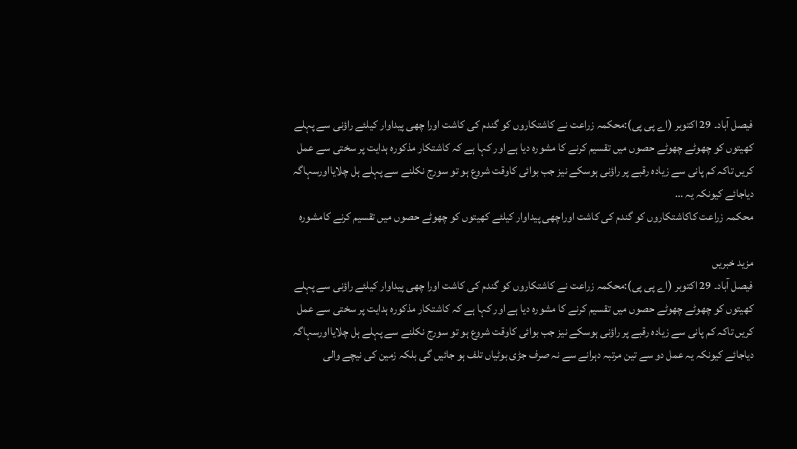فیصل آباد۔ 29 اکتوبر (اے پی پی):محکمہ زراعت نے کاشتکاروں کو گندم کی کاشت اورا چھی پیداوار کیلئے راؤنی سے پہلے کھیتوں کو چھوٹے چھوٹے حصوں میں تقسیم کرنے کا مشورہ دیا ہے اور کہا ہے کہ کاشتکار مذکورہ ہدایت پر سختی سے عمل کریں تاکہ کم پانی سے زیادہ رقبے پر راؤنی ہوسکے نیز جب بوائی کاوقت شروع ہو تو سورج نکلنے سے پہلے ہل چلایااورسہاگہ دیاجائے کیونکہ یہ …
محکمہ زراعت کاکاشتکاروں کو گندم کی کاشت اوراچھی پیداوار کیلئے کھیتوں کو چھوٹے حصوں میں تقسیم کرنے کامشورہ

مزید خبریں
فیصل آباد۔ 29 اکتوبر (اے پی پی):محکمہ زراعت نے کاشتکاروں کو گندم کی کاشت اورا چھی پیداوار کیلئے راؤنی سے پہلے کھیتوں کو چھوٹے چھوٹے حصوں میں تقسیم کرنے کا مشورہ دیا ہے اور کہا ہے کہ کاشتکار مذکورہ ہدایت پر سختی سے عمل کریں تاکہ کم پانی سے زیادہ رقبے پر راؤنی ہوسکے نیز جب بوائی کاوقت شروع ہو تو سورج نکلنے سے پہلے ہل چلایااورسہاگہ دیاجائے کیونکہ یہ عمل دو سے تین مرتبہ دہرانے سے نہ صرف جڑی بوٹیاں تلف ہو جائیں گی بلکہ زمین کی نیچے والی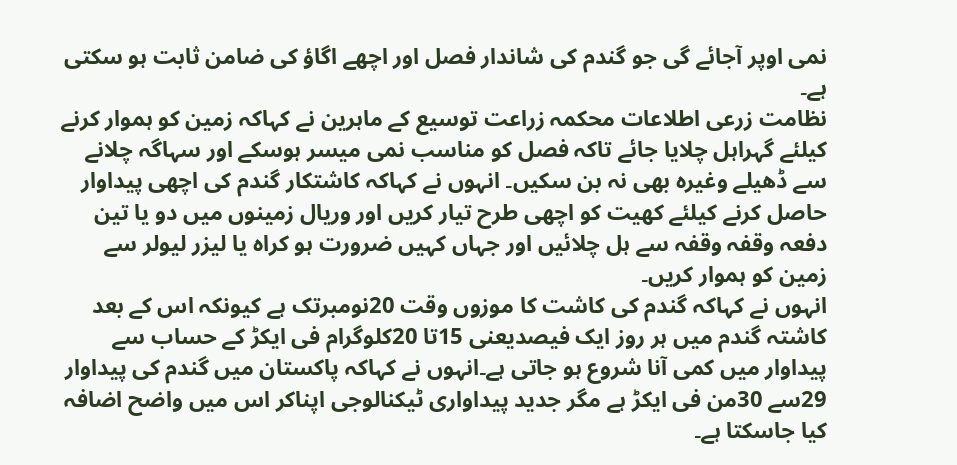نمی اوپر آجائے گی جو گندم کی شاندار فصل اور اچھے اگاؤ کی ضامن ثابت ہو سکتی ہے۔
نظامت زرعی اطلاعات محکمہ زراعت توسیع کے ماہرین نے کہاکہ زمین کو ہموار کرنے کیلئے گہراہل چلایا جائے تاکہ فصل کو مناسب نمی میسر ہوسکے اور سہاگہ چلانے سے ڈھیلے وغیرہ بھی نہ بن سکیں۔ انہوں نے کہاکہ کاشتکار گندم کی اچھی پیداوار حاصل کرنے کیلئے کھیت کو اچھی طرح تیار کریں اور وریال زمینوں میں دو یا تین دفعہ وقفہ وقفہ سے ہل چلائیں اور جہاں کہیں ضرورت ہو کراہ یا لیزر لیولر سے زمین کو ہموار کریں۔
انہوں نے کہاکہ گندم کی کاشت کا موزوں وقت 20نومبرتک ہے کیونکہ اس کے بعد کاشتہ گندم میں ہر روز ایک فیصدیعنی 15تا 20کلوگرام فی ایکڑ کے حساب سے پیداوار میں کمی آنا شروع ہو جاتی ہے۔انہوں نے کہاکہ پاکستان میں گندم کی پیداوار 29سے 30من فی ایکڑ ہے مگر جدید پیداواری ٹیکنالوجی اپناکر اس میں واضح اضافہ کیا جاسکتا ہے۔